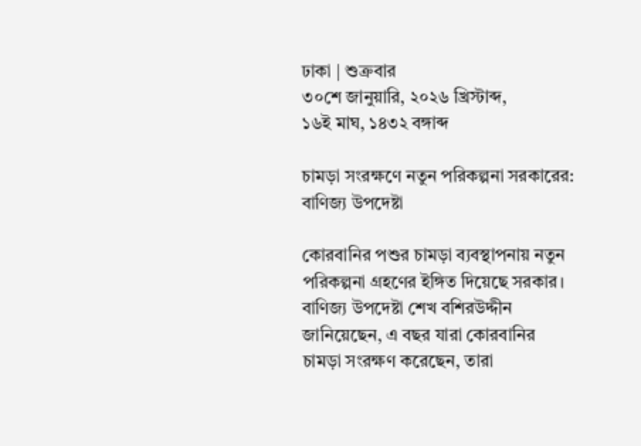ঢাকা | শুক্রবার
৩০শে জানুয়ারি, ২০২৬ খ্রিস্টাব্দ,
১৬ই মাঘ, ১৪৩২ বঙ্গাব্দ

চামড়া সংরক্ষণে নতুন পরিকল্পনা সরকারের: বাণিজ্য উপদেষ্টা

কোরবানির পশুর চামড়া ব্যবস্থাপনায় নতুন পরিকল্পনা গ্রহণের ইঙ্গিত দিয়েছে সরকার। বাণিজ্য উপদেষ্টা শেখ বশিরউদ্দীন জানিয়েছেন, এ বছর যারা কোরবানির চামড়া সংরক্ষণ করেছেন, তারা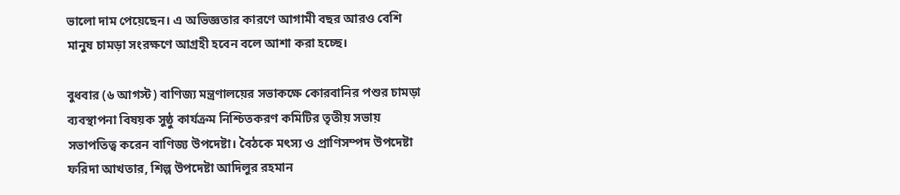ভালো দাম পেয়েছেন। এ অভিজ্ঞতার কারণে আগামী বছর আরও বেশি মানুষ চামড়া সংরক্ষণে আগ্রহী হবেন বলে আশা করা হচ্ছে।

বুধবার (৬ আগস্ট) বাণিজ্য মন্ত্রণালয়ের সভাকক্ষে কোরবানির পশুর চামড়া ব্যবস্থাপনা বিষয়ক সুষ্ঠু কার্যক্রম নিশ্চিতকরণ কমিটির তৃতীয় সভায় সভাপতিত্ব করেন বাণিজ্য উপদেষ্টা। বৈঠকে মৎস্য ও প্রাণিসম্পদ উপদেষ্টা ফরিদা আখতার, শিল্প উপদেষ্টা আদিলুর রহমান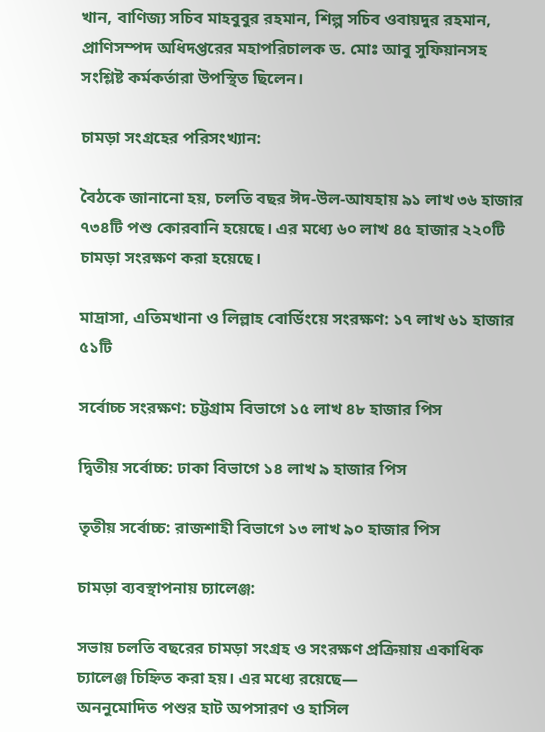খান, বাণিজ্য সচিব মাহবুবুর রহমান, শিল্প সচিব ওবায়দুর রহমান, প্রাণিসম্পদ অধিদপ্তরের মহাপরিচালক ড. মোঃ আবু সুফিয়ানসহ সংশ্লিষ্ট কর্মকর্তারা উপস্থিত ছিলেন।

চামড়া সংগ্রহের পরিসংখ্যান:

বৈঠকে জানানো হয়, চলতি বছর ঈদ-উল-আযহায় ৯১ লাখ ৩৬ হাজার ৭৩৪টি পশু কোরবানি হয়েছে। এর মধ্যে ৬০ লাখ ৪৫ হাজার ২২০টি চামড়া সংরক্ষণ করা হয়েছে।

মাদ্রাসা, এতিমখানা ও লিল্লাহ বোর্ডিংয়ে সংরক্ষণ: ১৭ লাখ ৬১ হাজার ৫১টি

সর্বোচ্চ সংরক্ষণ: চট্টগ্রাম বিভাগে ১৫ লাখ ৪৮ হাজার পিস

দ্বিতীয় সর্বোচ্চ: ঢাকা বিভাগে ১৪ লাখ ৯ হাজার পিস

তৃতীয় সর্বোচ্চ: রাজশাহী বিভাগে ১৩ লাখ ৯০ হাজার পিস

চামড়া ব্যবস্থাপনায় চ্যালেঞ্জ:

সভায় চলতি বছরের চামড়া সংগ্রহ ও সংরক্ষণ প্রক্রিয়ায় একাধিক চ্যালেঞ্জ চিহ্নিত করা হয়। এর মধ্যে রয়েছে—
অননুমোদিত পশুর হাট অপসারণ ও হাসিল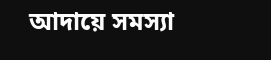আদায়ে সমস্যা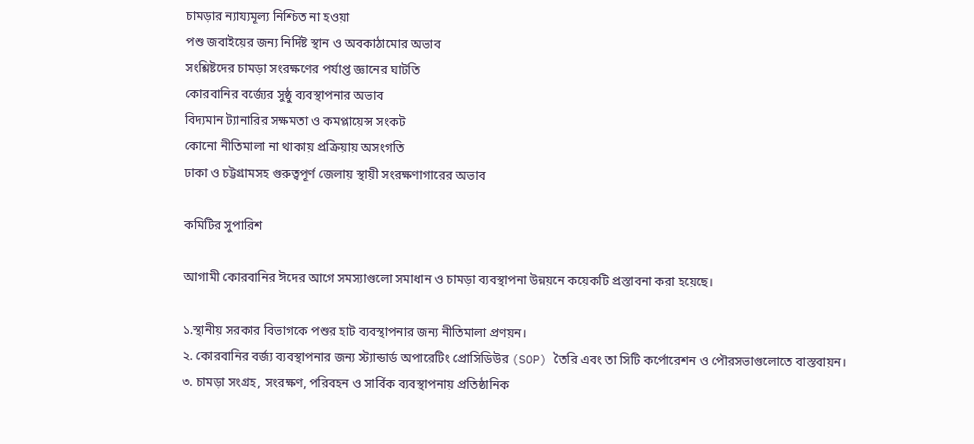চামড়ার ন্যায্যমূল্য নিশ্চিত না হওয়া
পশু জবাইয়ের জন্য নির্দিষ্ট স্থান ও অবকাঠামোর অভাব
সংশ্লিষ্টদের চামড়া সংরক্ষণের পর্যাপ্ত জ্ঞানের ঘাটতি
কোরবানির বর্জ্যের সুষ্ঠু ব্যবস্থাপনার অভাব
বিদ্যমান ট্যানারির সক্ষমতা ও কমপ্লায়েন্স সংকট
কোনো নীতিমালা না থাকায় প্রক্রিয়ায় অসংগতি
ঢাকা ও চট্টগ্রামসহ গুরুত্বপূর্ণ জেলায় স্থায়ী সংরক্ষণাগারের অভাব

কমিটির সুপারিশ

আগামী কোরবানির ঈদের আগে সমস্যাগুলো সমাধান ও চামড়া ব্যবস্থাপনা উন্নয়নে কয়েকটি প্রস্তাবনা করা হয়েছে।

১.স্থানীয় সরকার বিভাগকে পশুর হাট ব্যবস্থাপনার জন্য নীতিমালা প্রণয়ন।
২. কোরবানির বর্জ্য ব্যবস্থাপনার জন্য স্ট্যান্ডার্ড অপারেটিং প্রোসিডিউর (SOP) তৈরি এবং তা সিটি কর্পোরেশন ও পৌরসভাগুলোতে বাস্তবায়ন।
৩. চামড়া সংগ্রহ, সংরক্ষণ, পরিবহন ও সার্বিক ব্যবস্থাপনায় প্রতিষ্ঠানিক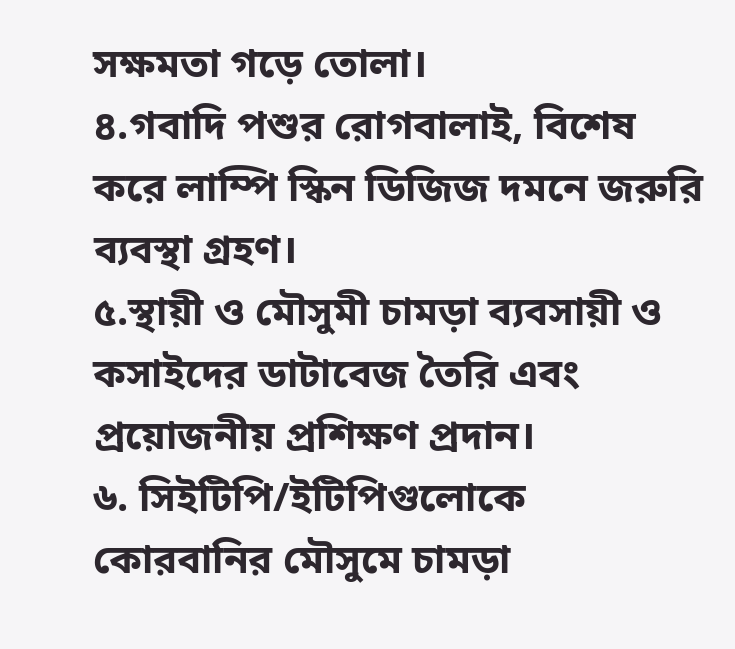সক্ষমতা গড়ে তোলা।
৪.গবাদি পশুর রোগবালাই, বিশেষ করে লাম্পি স্কিন ডিজিজ দমনে জরুরি ব্যবস্থা গ্রহণ।
৫.স্থায়ী ও মৌসুমী চামড়া ব্যবসায়ী ও কসাইদের ডাটাবেজ তৈরি এবং প্রয়োজনীয় প্রশিক্ষণ প্রদান।
৬. সিইটিপি/ইটিপিগুলোকে কোরবানির মৌসুমে চামড়া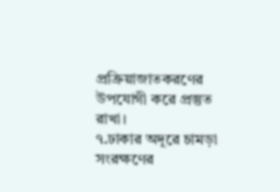প্রক্রিয়াজাতকরণের উপযোগী করে প্রস্তুত রাখা।
৭.ঢাকার অদূরে চামড়া সংরক্ষণের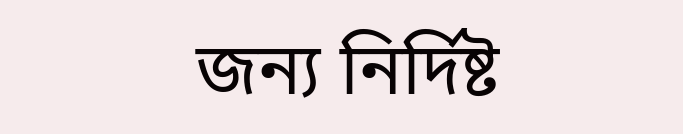জন্য নির্দিষ্ট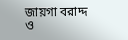জায়গা বরাদ্দ ও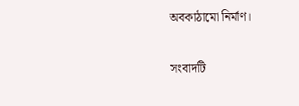অবকাঠামো নির্মাণ।

সংবাদটি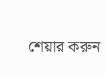শেয়ার করুন